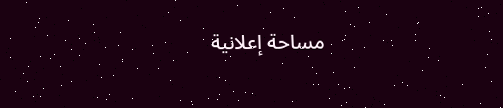مساحة إعلانية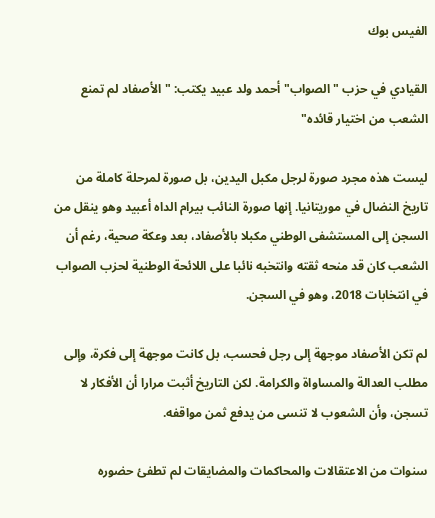الفيس بوك

القيادي في حزب "الصواب" أحمد ولد عبيد يكتب: "الأصفاد لم تمنع الشعب من اختيار قائده"

ليست هذه مجرد صورة لرجل مكبل اليدين، بل صورة لمرحلة كاملة من تاريخ النضال في موريتانيا. إنها صورة النائب بيرام الداه أعبيد وهو ينقل من السجن إلى المستشفى الوطني مكبلا بالأصفاد، بعد وعكة صحية، رغم أن الشعب كان قد منحه ثقته وانتخبه نائبا على اللائحة الوطنية لحزب الصواب في انتخابات 2018، وهو في السجن.

لم تكن الأصفاد موجهة إلى رجل فحسب، بل كانت موجهة إلى فكرة، وإلى مطلب العدالة والمساواة والكرامة. لكن التاريخ أثبت مرارا أن الأفكار لا تسجن، وأن الشعوب لا تنسى من يدفع ثمن مواقفه.

سنوات من الاعتقالات والمحاكمات والمضايقات لم تطفئ حضوره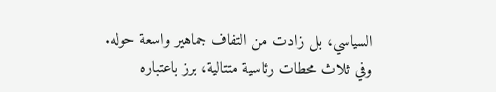السياسي، بل زادت من التفاف جماهير واسعة حوله. وفي ثلاث محطات رئاسية متتالية، برز باعتباره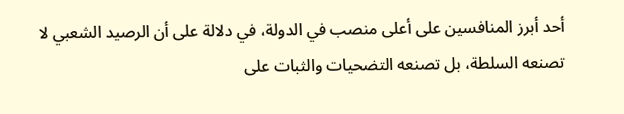أحد أبرز المنافسين على أعلى منصب في الدولة، في دلالة على أن الرصيد الشعبي لا تصنعه السلطة، بل تصنعه التضحيات والثبات على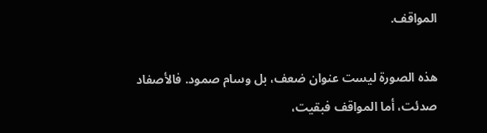المواقف.

هذه الصورة ليست عنوان ضعف، بل وسام صمود. فالأصفاد صدئت، أما المواقف فبقيت،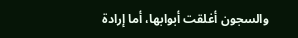والسجون أغلقت أبوابها، أما إرادة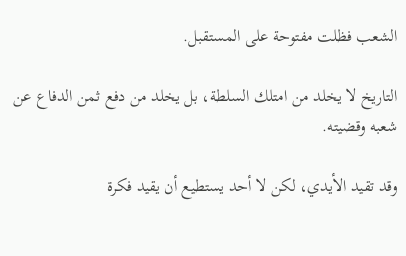الشعب فظلت مفتوحة على المستقبل.

التاريخ لا يخلد من امتلك السلطة، بل يخلد من دفع ثمن الدفاع عن شعبه وقضيته.

وقد تقيد الأيدي، لكن لا أحد يستطيع أن يقيد فكرة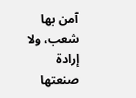آمن بها شعب، ولا إرادة صنعتها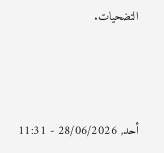التضحيات.



أحد, 28/06/2026 - 11:31